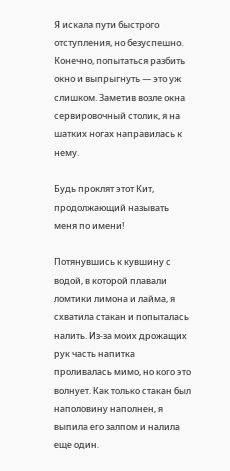Я искала пути быстрого отступления, но безуспешно. Конечно, попытаться разбить окно и выпрыгнуть — это уж слишком. Заметив возле окна сервировочный столик, я на шатких ногах направилась к нему.

Будь проклят этот Кит, продолжающий называть меня по имени!

Потянувшись к кувшину с водой, в которой плавали ломтики лимона и лайма, я схватила стакан и попыталась налить. Из-за моих дрожащих рук часть напитка проливалась мимо, но кого это волнует. Как только стакан был наполовину наполнен, я выпила его залпом и налила еще один.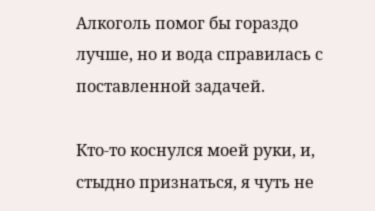Алкоголь помог бы гораздо лучше, но и вода справилась с поставленной задачей.

Кто-то коснулся моей руки, и, стыдно признаться, я чуть не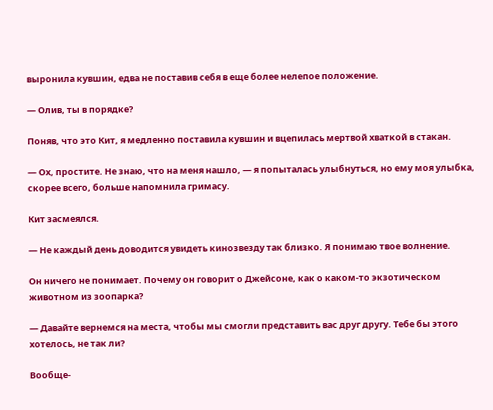выронила кувшин, едва не поставив себя в еще более нелепое положение.

— Олив, ты в порядке?

Поняв, что это Кит, я медленно поставила кувшин и вцепилась мертвой хваткой в стакан.

— Ох, простите. Не знаю, что на меня нашло, — я попыталась улыбнуться, но ему моя улыбка, скорее всего, больше напомнила гримасу.

Кит засмеялся.

— Не каждый день доводится увидеть кинозвезду так близко. Я понимаю твое волнение.

Он ничего не понимает. Почему он говорит о Джейсоне, как о каком-то экзотическом животном из зоопарка?

— Давайте вернемся на места, чтобы мы смогли представить вас друг другу. Тебе бы этого хотелось, не так ли?

Вообще-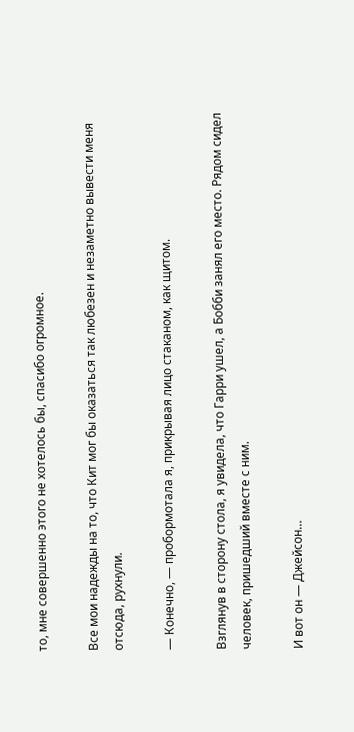то, мне совершенно этого не хотелось бы, спасибо огромное.

Все мои надежды на то, что Кит мог бы оказаться так любезен и незаметно вывести меня отсюда, рухнули.

— Конечно, — пробормотала я, прикрывая лицо стаканом, как щитом.

Взглянув в сторону стола, я увидела, что Гарри ушел, а Бобби занял его место. Рядом сидел человек, пришедший вместе с ним.

И вот он — Джейсон…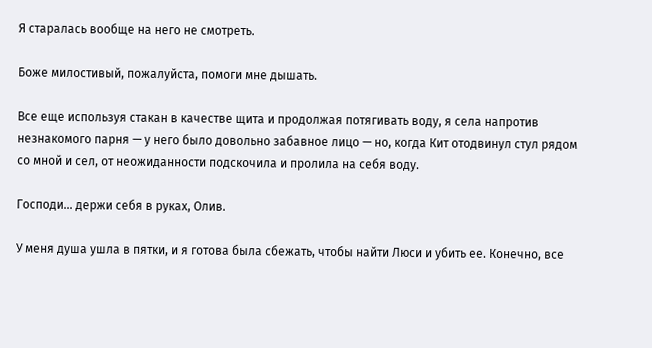Я старалась вообще на него не смотреть.

Боже милостивый, пожалуйста, помоги мне дышать.

Все еще используя стакан в качестве щита и продолжая потягивать воду, я села напротив незнакомого парня — у него было довольно забавное лицо — но, когда Кит отодвинул стул рядом со мной и сел, от неожиданности подскочила и пролила на себя воду.

Господи… держи себя в руках, Олив.

У меня душа ушла в пятки, и я готова была сбежать, чтобы найти Люси и убить ее. Конечно, все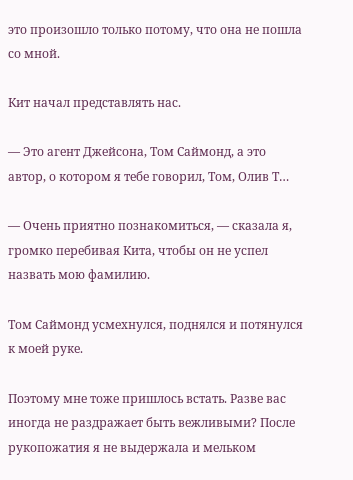это произошло только потому, что она не пошла со мной.

Кит начал представлять нас.

— Это агент Джейсона, Том Саймонд, а это автор, о котором я тебе говорил, Том, Олив Т…

— Очень приятно познакомиться, — сказала я, громко перебивая Кита, чтобы он не успел назвать мою фамилию.

Том Саймонд усмехнулся, поднялся и потянулся к моей руке.

Поэтому мне тоже пришлось встать. Разве вас иногда не раздражает быть вежливыми? После рукопожатия я не выдержала и мельком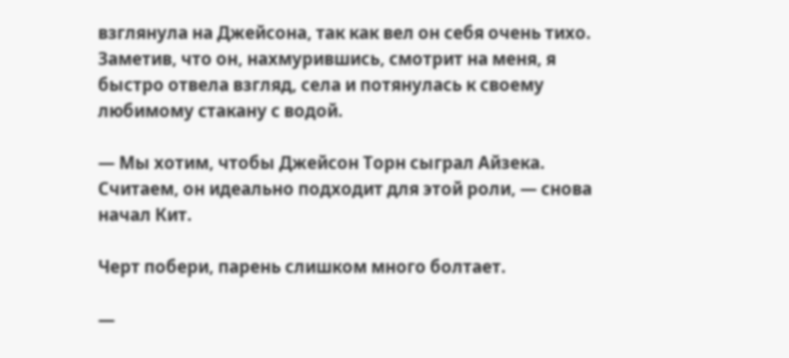взглянула на Джейсона, так как вел он себя очень тихо. Заметив, что он, нахмурившись, смотрит на меня, я быстро отвела взгляд, села и потянулась к своему любимому стакану с водой.

— Мы хотим, чтобы Джейсон Торн сыграл Айзека. Считаем, он идеально подходит для этой роли, — снова начал Кит.

Черт побери, парень слишком много болтает.

—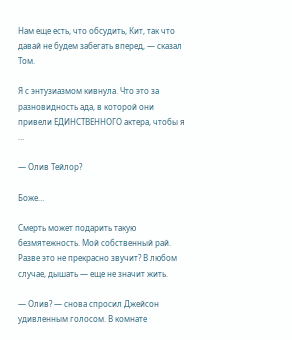Нам еще есть, что обсудить, Кит, так что давай не будем забегать вперед, — сказал Том.

Я с энтузиазмом кивнула. Что это за разновидность ада, в которой они привели ЕДИНСТВЕННОГО актера, чтобы я …

— Олив Тейлор?

Боже…

Смерть может подарить такую безмятежность. Мой собственный рай. Разве это не прекрасно звучит? В любом случае, дышать — еще не значит жить.

— Олив? — снова спросил Джейсон удивленным голосом. В комнате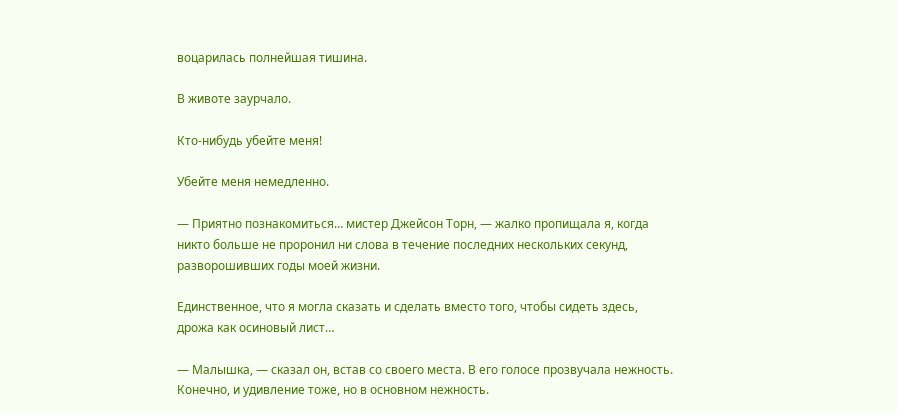воцарилась полнейшая тишина.

В животе заурчало.

Кто-нибудь убейте меня!

Убейте меня немедленно.

— Приятно познакомиться… мистер Джейсон Торн, — жалко пропищала я, когда никто больше не проронил ни слова в течение последних нескольких секунд, разворошивших годы моей жизни.

Единственное, что я могла сказать и сделать вместо того, чтобы сидеть здесь, дрожа как осиновый лист…

— Малышка, — сказал он, встав со своего места. В его голосе прозвучала нежность. Конечно, и удивление тоже, но в основном нежность.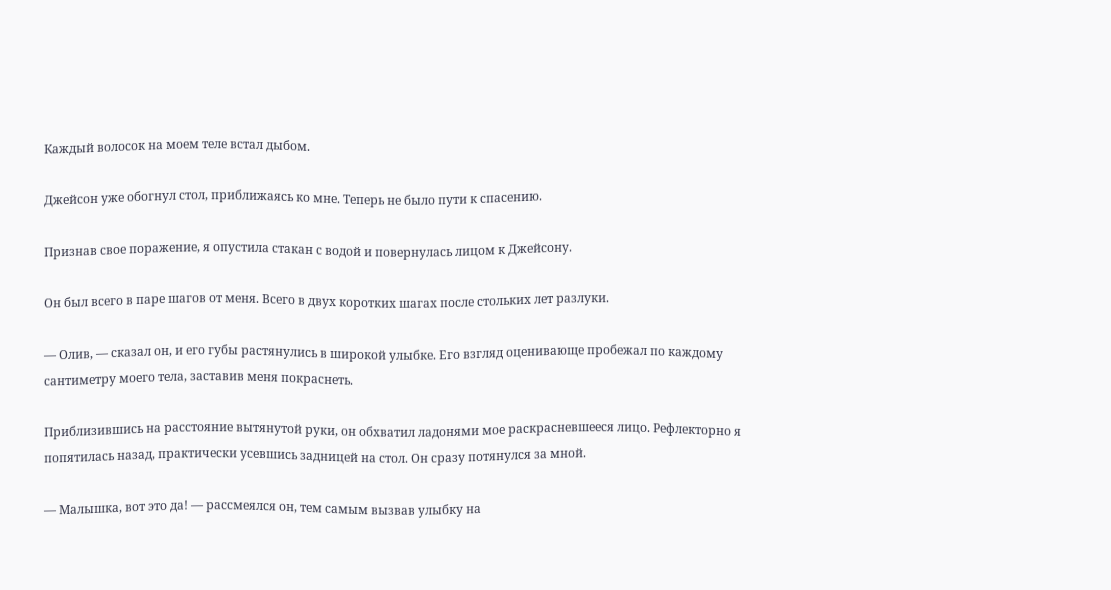Каждый волосок на моем теле встал дыбом.

Джейсон уже обогнул стол, приближаясь ко мне. Теперь не было пути к спасению.

Признав свое поражение, я опустила стакан с водой и повернулась лицом к Джейсону.

Он был всего в паре шагов от меня. Всего в двух коротких шагах после стольких лет разлуки.

— Олив, — сказал он, и его губы растянулись в широкой улыбке. Его взгляд оценивающе пробежал по каждому сантиметру моего тела, заставив меня покраснеть.

Приблизившись на расстояние вытянутой руки, он обхватил ладонями мое раскрасневшееся лицо. Рефлекторно я попятилась назад, практически усевшись задницей на стол. Он сразу потянулся за мной.

— Малышка, вот это да! — рассмеялся он, тем самым вызвав улыбку на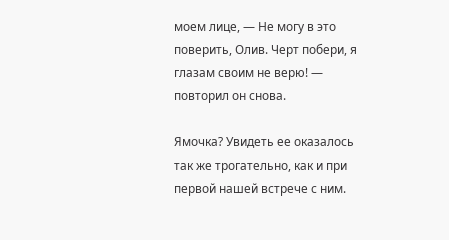моем лице, — Не могу в это поверить, Олив. Черт побери, я глазам своим не верю! — повторил он снова.

Ямочка? Увидеть ее оказалось так же трогательно, как и при первой нашей встрече с ним.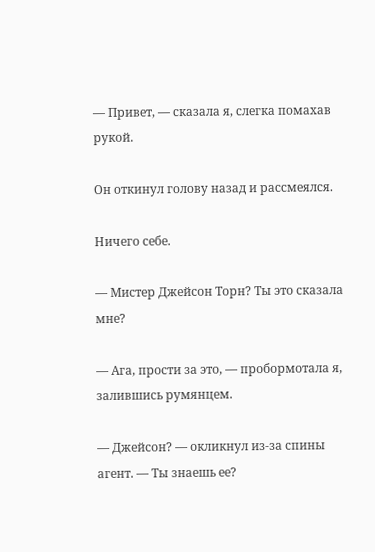— Привет, — сказала я, слегка помахав рукой.

Он откинул голову назад и рассмеялся.

Ничего себе.

— Мистер Джейсон Торн? Ты это сказала мне?

— Ага, прости за это, — пробормотала я, залившись румянцем.

— Джейсон? — окликнул из-за спины агент. — Ты знаешь ее?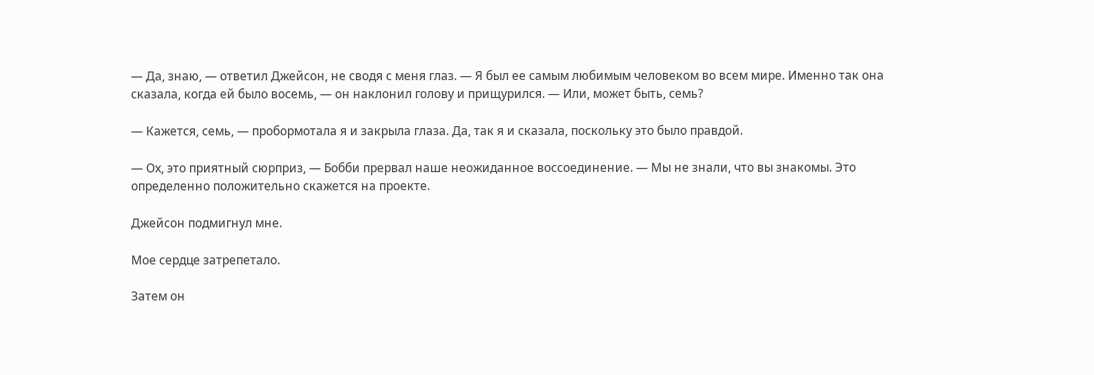— Да, знаю, — ответил Джейсон, не сводя с меня глаз. — Я был ее самым любимым человеком во всем мире. Именно так она сказала, когда ей было восемь, — он наклонил голову и прищурился. — Или, может быть, семь?

— Кажется, семь, — пробормотала я и закрыла глаза. Да, так я и сказала, поскольку это было правдой.

— Ох, это приятный сюрприз, — Бобби прервал наше неожиданное воссоединение. — Мы не знали, что вы знакомы. Это определенно положительно скажется на проекте.

Джейсон подмигнул мне.

Мое сердце затрепетало.

Затем он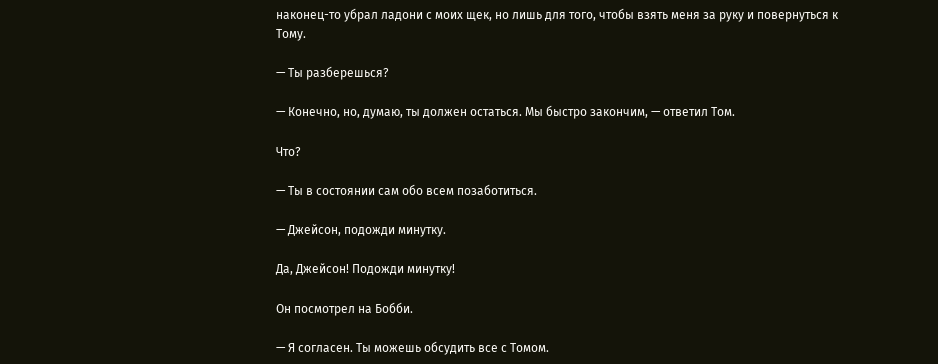наконец-то убрал ладони с моих щек, но лишь для того, чтобы взять меня за руку и повернуться к Тому.

— Ты разберешься?

— Конечно, но, думаю, ты должен остаться. Мы быстро закончим, — ответил Том.

Что?

— Ты в состоянии сам обо всем позаботиться.

— Джейсон, подожди минутку.

Да, Джейсон! Подожди минутку!

Он посмотрел на Бобби.

— Я согласен. Ты можешь обсудить все с Томом.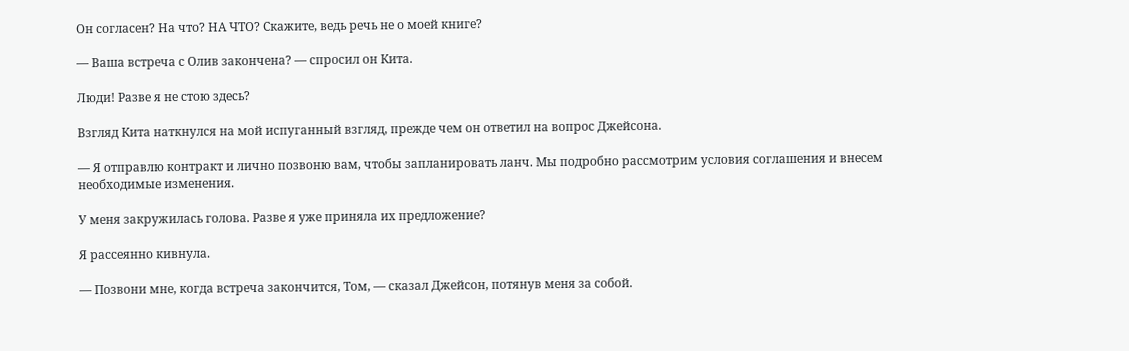Он согласен? На что? НА ЧТО? Скажите, ведь речь не о моей книге?

— Ваша встреча с Олив закончена? — спросил он Кита.

Люди! Разве я не стою здесь?

Взгляд Кита наткнулся на мой испуганный взгляд, прежде чем он ответил на вопрос Джейсона.

— Я отправлю контракт и лично позвоню вам, чтобы запланировать ланч. Мы подробно рассмотрим условия соглашения и внесем необходимые изменения.

У меня закружилась голова. Разве я уже приняла их предложение?

Я рассеянно кивнула.

— Позвони мне, когда встреча закончится, Том, — сказал Джейсон, потянув меня за собой.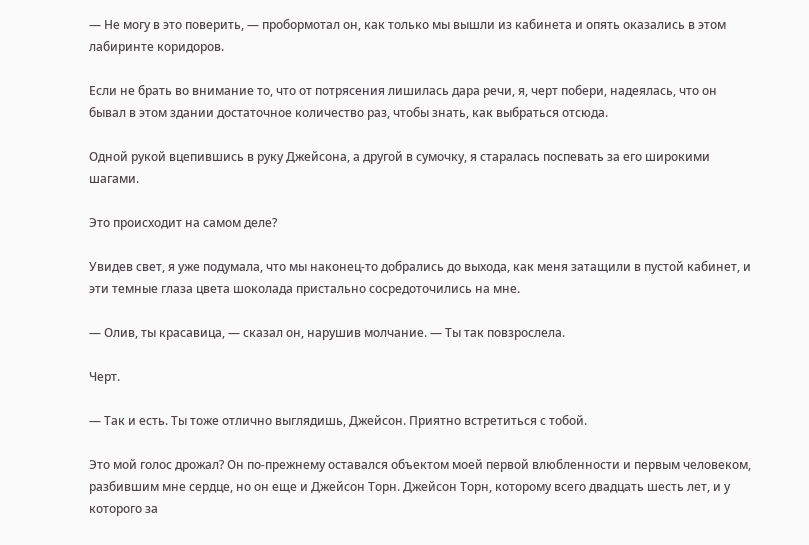— Не могу в это поверить, — пробормотал он, как только мы вышли из кабинета и опять оказались в этом лабиринте коридоров.

Если не брать во внимание то, что от потрясения лишилась дара речи, я, черт побери, надеялась, что он бывал в этом здании достаточное количество раз, чтобы знать, как выбраться отсюда.

Одной рукой вцепившись в руку Джейсона, а другой в сумочку, я старалась поспевать за его широкими шагами.

Это происходит на самом деле?

Увидев свет, я уже подумала, что мы наконец-то добрались до выхода, как меня затащили в пустой кабинет, и эти темные глаза цвета шоколада пристально сосредоточились на мне.

— Олив, ты красавица, — сказал он, нарушив молчание. — Ты так повзрослела.

Черт.

— Так и есть. Ты тоже отлично выглядишь, Джейсон. Приятно встретиться с тобой.

Это мой голос дрожал? Он по-прежнему оставался объектом моей первой влюбленности и первым человеком, разбившим мне сердце, но он еще и Джейсон Торн. Джейсон Торн, которому всего двадцать шесть лет, и у которого за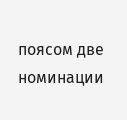поясом две номинации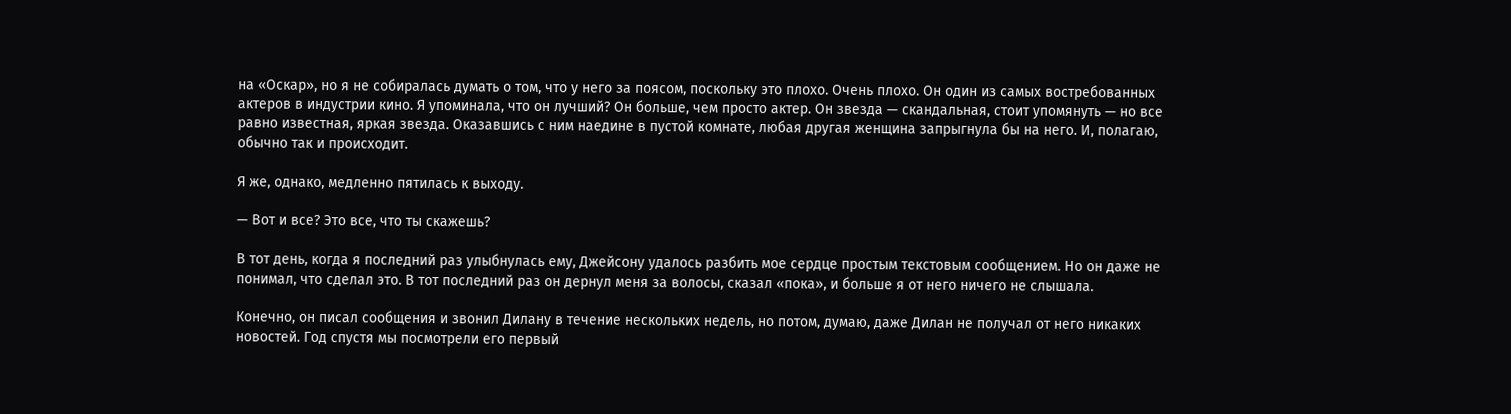на «Оскар», но я не собиралась думать о том, что у него за поясом, поскольку это плохо. Очень плохо. Он один из самых востребованных актеров в индустрии кино. Я упоминала, что он лучший? Он больше, чем просто актер. Он звезда — скандальная, стоит упомянуть — но все равно известная, яркая звезда. Оказавшись с ним наедине в пустой комнате, любая другая женщина запрыгнула бы на него. И, полагаю, обычно так и происходит.

Я же, однако, медленно пятилась к выходу.

— Вот и все? Это все, что ты скажешь?

В тот день, когда я последний раз улыбнулась ему, Джейсону удалось разбить мое сердце простым текстовым сообщением. Но он даже не понимал, что сделал это. В тот последний раз он дернул меня за волосы, сказал «пока», и больше я от него ничего не слышала.

Конечно, он писал сообщения и звонил Дилану в течение нескольких недель, но потом, думаю, даже Дилан не получал от него никаких новостей. Год спустя мы посмотрели его первый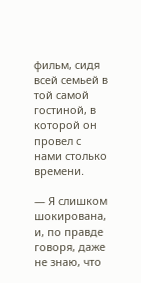фильм, сидя всей семьей в той самой гостиной, в которой он провел с нами столько времени.

— Я слишком шокирована, и, по правде говоря, даже не знаю, что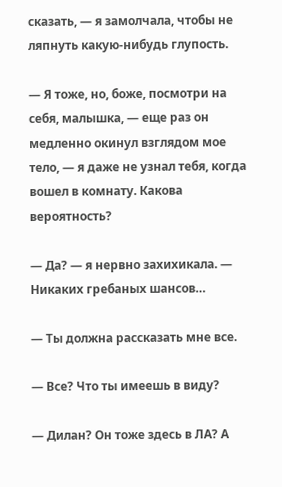сказать, — я замолчала, чтобы не ляпнуть какую-нибудь глупость.

— Я тоже, но, боже, посмотри на себя, малышка, — еще раз он медленно окинул взглядом мое тело, — я даже не узнал тебя, когда вошел в комнату. Какова вероятность?

— Да? — я нервно захихикала. — Никаких гребаных шансов…

— Ты должна рассказать мне все.

— Все? Что ты имеешь в виду?

— Дилан? Он тоже здесь в ЛА? А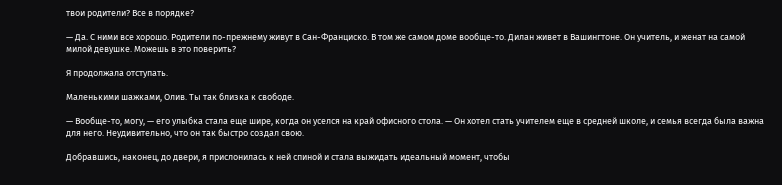твои родители? Все в порядке?

— Да. С ними все хорошо. Родители по-прежнему живут в Сан-Франциско. В том же самом доме вообще-то. Дилан живет в Вашингтоне. Он учитель, и женат на самой милой девушке. Можешь в это поверить?

Я продолжала отступать.

Маленькими шажками, Олив. Ты так близка к свободе.

— Вообще-то, могу, — его улыбка стала еще шире, когда он уселся на край офисного стола. — Он хотел стать учителем еще в средней школе, и семья всегда была важна для него. Неудивительно, что он так быстро создал свою.

Добравшись, наконец, до двери, я прислонилась к ней спиной и стала выжидать идеальный момент, чтобы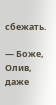сбежать.

— Боже, Олив, даже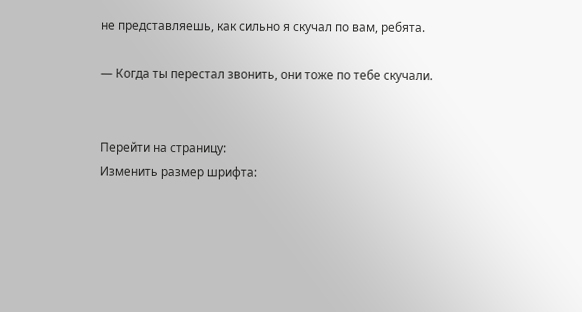не представляешь, как сильно я скучал по вам, ребята.

— Когда ты перестал звонить, они тоже по тебе скучали.


Перейти на страницу:
Изменить размер шрифта: